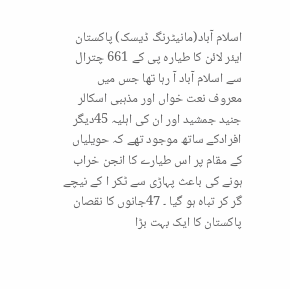اسلام آباد(مانیٹرنگ ڈیسک) پاکستان ایئر لائن کا طیارہ پی کے 661 چترال سے اسلام آباد آ رہا تھا جس میں معروف نعت خواں اور مذہبی اسکالر جنید جمشید اور ان کی اہلیہ 45دیگر افرادکے ساتھ موجود تھے کہ حویلیاں کے مقام پر اس طیارے کا انجن خراب ہونے کی باعث پہاڑی سے ٹکر ا کے نیچے گر کر تباہ ہو گیا ۔ 47جانوں کا نقصان پاکستان کا ایک بہت بڑا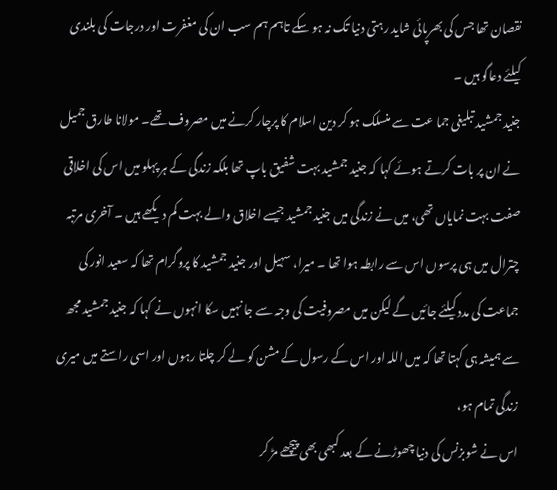نقصان تھا جس کی بھرپائی شاید رہتی دنیا تک نہ ہو سکے تاہم ہم سب ان کی مغفرت اور درجات کی بلندی کیلئے دعاگو ہیں ۔
جنید جمشید تبلیغی جما عت سے منسلک ہو کر دین اسلام کا پرچار کرنے میں مصروف تھے۔ مولانا طارق جمیل نے ان پر بات کرتے ہوئے کہا کہ جنید جمشید بہت شفیق باپ تھا بلکہ زندگی کے ہر پہلو میں اس کی اخلاقی صفت بہت نمایاں تھی، میں نے زندگی میں جنید جمشید جیسے اخلاق والے بہت کم دیکھے ہیں ۔ آخری مرتبہ چترال میں ہی پرسوں اس سے رابطہ ہوا تھا ۔ میرا، سہیل اور جنید جمشید کا پروگرام تھا کہ سعید انور کی جماعت کی مدد کیلئے جائیں گے لیکن میں مصروفیت کی وجہ سے جا نہیں سکا انہوں نے کہا کہ جنید جمشید مجھ سے ہمیشہ ہی کہتا تھا کہ میں اللہ اور اس کے رسول کے مشن کو لے کر چلتا رہوں اور اسی راستے میں میری زندگی تمام ہو،
اس نے شوبزنس کی دنیا چھوڑنے کے بعد کبھی بھی پیچھے مڑ کر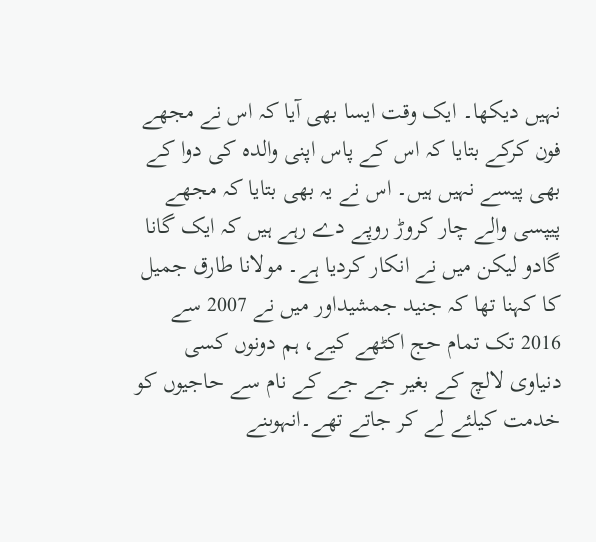نہیں دیکھا۔ ایک وقت ایسا بھی آیا کہ اس نے مجھے فون کرکے بتایا کہ اس کے پاس اپنی والدہ کی دوا کے بھی پیسے نہیں ہیں۔ اس نے یہ بھی بتایا کہ مجھے پیپسی والے چار کروڑ روپے دے رہے ہیں کہ ایک گانا گادو لیکن میں نے انکار کردیا ہے۔ مولانا طارق جمیل کا کہنا تھا کہ جنید جمشیداور میں نے 2007 سے 2016 تک تمام حج اکٹھے کیے، ہم دونوں کسی دنیاوی لالچ کے بغیر جے جے کے نام سے حاجیوں کو خدمت کیلئے لے کر جاتے تھے۔انہوںنے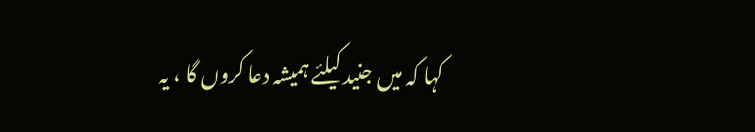کہا کہ میں جنید کیلئے ہمیشہ دعا کروں گا ، یہ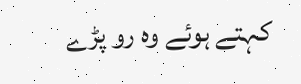کہتے ہوئے وہ رو پڑے